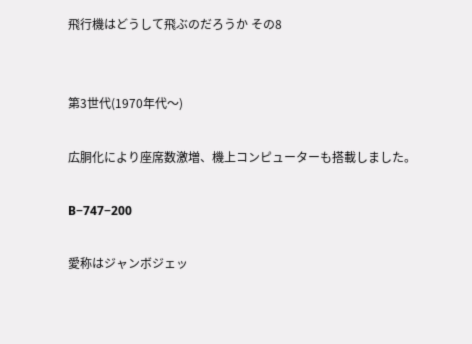飛行機はどうして飛ぶのだろうか その8


第3世代(1970年代〜)

広胴化により座席数激増、機上コンピューターも搭載しました。

B−747−200

愛称はジャンボジェッ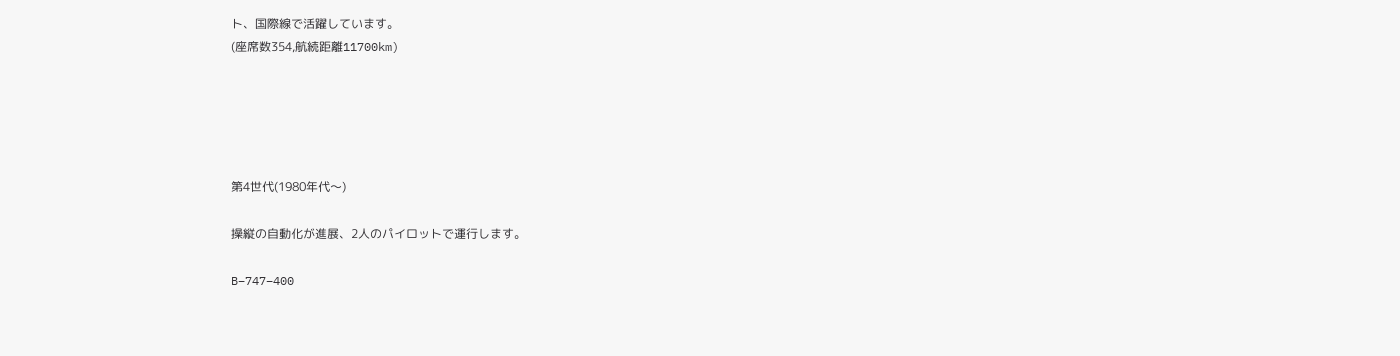ト、国際線で活躍しています。
(座席数354,航続距離11700km)





第4世代(1980年代〜)

操縦の自動化が進展、2人のパイロットで運行します。

B−747−400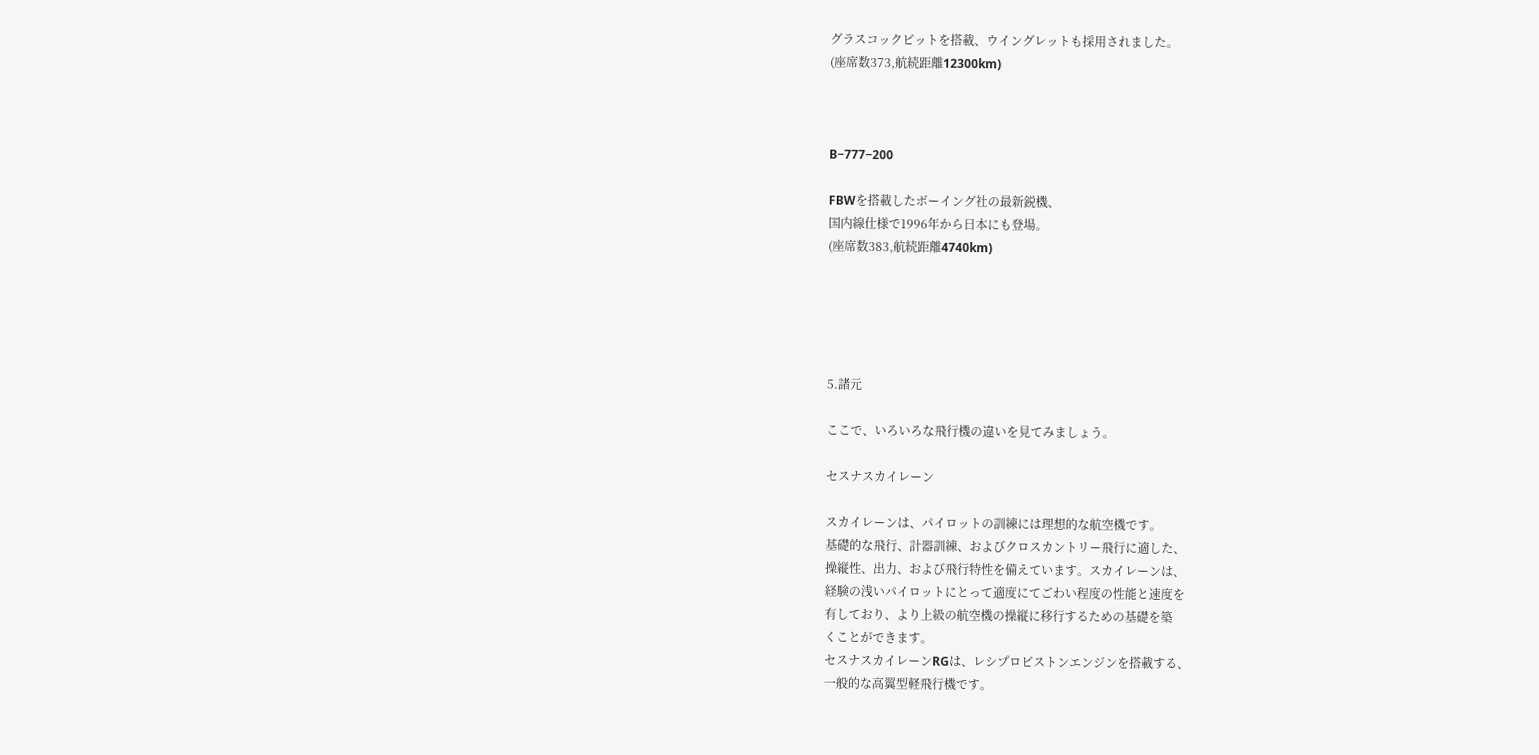グラスコックピットを搭載、ウイングレットも採用されました。
(座席数373,航続距離12300km)



B−777−200

FBWを搭載したボーイング社の最新鋭機、
国内線仕様で1996年から日本にも登場。
(座席数383,航続距離4740km)





5.諸元

ここで、いろいろな飛行機の違いを見てみましょう。

セスナスカイレーン

スカイレーンは、パイロットの訓練には理想的な航空機です。
基礎的な飛行、計器訓練、およびクロスカントリー飛行に適した、
操縦性、出力、および飛行特性を備えています。スカイレーンは、
経験の浅いパイロットにとって適度にてごわい程度の性能と速度を
有しており、より上級の航空機の操縦に移行するための基礎を築
くことができます。
セスナスカイレーンRGは、レシプロピストンエンジンを搭載する、
一般的な高翼型軽飛行機です。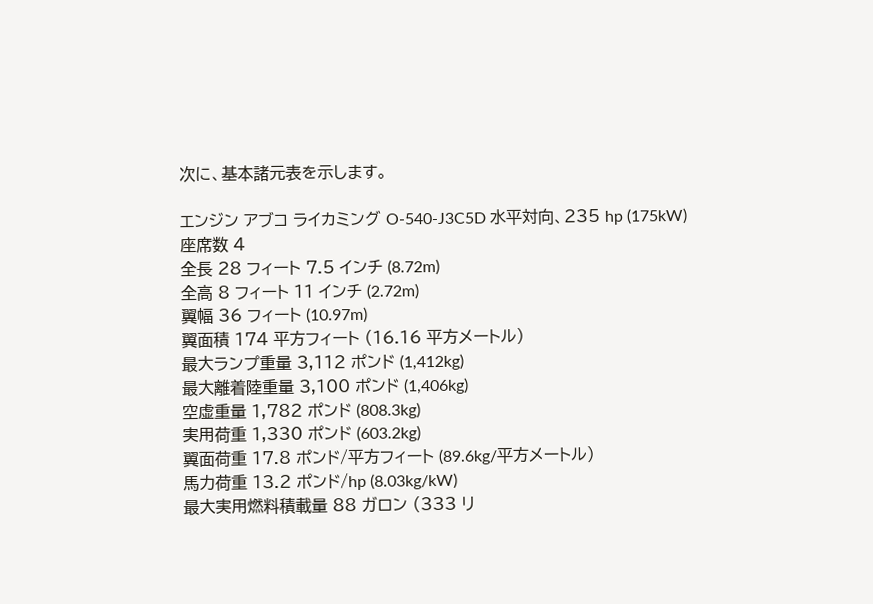次に、基本諸元表を示します。

エンジン アブコ ライカミング O-540-J3C5D 水平対向、235 hp (175kW)
座席数 4
全長 28 フィート 7.5 インチ (8.72m)
全高 8 フィート 11 インチ (2.72m)
翼幅 36 フィート (10.97m)
翼面積 174 平方フィート (16.16 平方メートル)
最大ランプ重量 3,112 ポンド (1,412kg)
最大離着陸重量 3,100 ポンド (1,406kg)
空虚重量 1,782 ポンド (808.3kg)
実用荷重 1,330 ポンド (603.2kg)
翼面荷重 17.8 ポンド/平方フィート (89.6kg/平方メートル)
馬力荷重 13.2 ポンド/hp (8.03kg/kW)
最大実用燃料積載量 88 ガロン (333 リ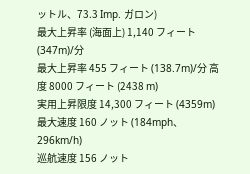ットル、73.3 Imp. ガロン)
最大上昇率 (海面上) 1,140 フィート (347m)/分
最大上昇率 455 フィート (138.7m)/分 高度 8000 フィート (2438 m)
実用上昇限度 14,300 フィート (4359m)
最大速度 160 ノット (184mph、296km/h)
巡航速度 156 ノット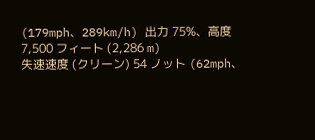(179mph、289km/h) 出力 75%、高度 7,500 フィート (2,286 m)
失速速度 (クリーン) 54 ノット (62mph、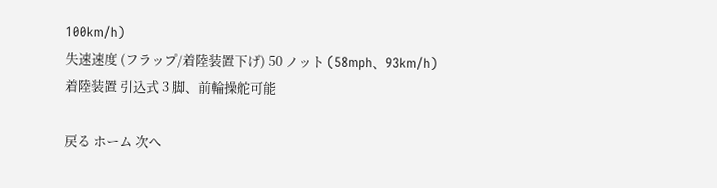100km/h)
失速速度 (フラップ/着陸装置下げ) 50 ノット (58mph、93km/h)
着陸装置 引込式 3 脚、前輪操舵可能

戻る ホーム 次へ